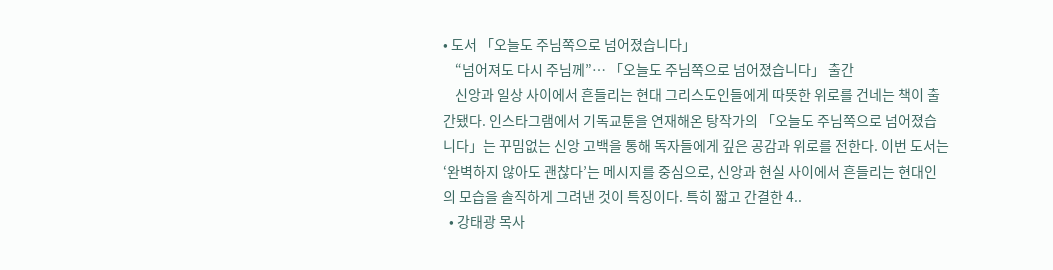• 도서 「오늘도 주님쪽으로 넘어졌습니다」
    “넘어져도 다시 주님께”… 「오늘도 주님쪽으로 넘어졌습니다」 출간
    신앙과 일상 사이에서 흔들리는 현대 그리스도인들에게 따뜻한 위로를 건네는 책이 출간됐다. 인스타그램에서 기독교툰을 연재해온 탕작가의 「오늘도 주님쪽으로 넘어졌습니다」는 꾸밈없는 신앙 고백을 통해 독자들에게 깊은 공감과 위로를 전한다. 이번 도서는 ‘완벽하지 않아도 괜찮다’는 메시지를 중심으로, 신앙과 현실 사이에서 흔들리는 현대인의 모습을 솔직하게 그려낸 것이 특징이다. 특히 짧고 간결한 4..
  • 강태광 목사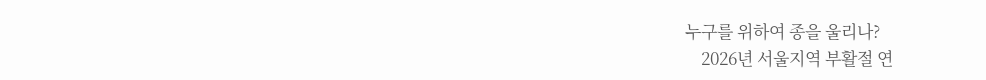누구를 위하여 종을 울리나?
    2026년 서울지역 부활절 연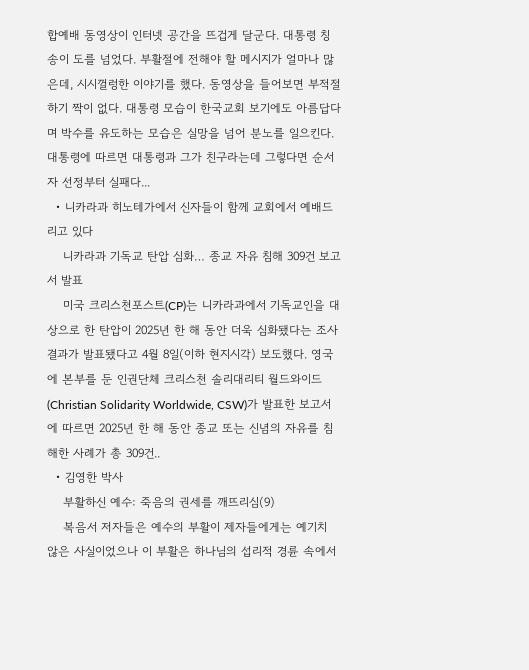합예배 동영상이 인터넷 공간을 뜨겁게 달군다. 대통령 칭송이 도를 넘었다. 부활절에 전해야 할 메시지가 얼마나 많은데, 시시껄렁한 이야기를 했다. 동영상을 들어보면 부적절하기 짝이 없다. 대통령 모습이 한국교회 보기에도 아름답다며 박수를 유도하는 모습은 실망을 넘어 분노를 일으킨다. 대통령에 따르면 대통령과 그가 친구라는데 그렇다면 순서자 선정부터 실패다...
  • 니카라과 히노테가에서 신자들이 함께 교회에서 예배드리고 있다
    니카라과 기독교 탄압 심화… 종교 자유 침해 309건 보고서 발표
    미국 크리스천포스트(CP)는 니카라과에서 기독교인을 대상으로 한 탄압이 2025년 한 해 동안 더욱 심화됐다는 조사 결과가 발표됐다고 4월 8일(이하 현지시각) 보도했다. 영국에 본부를 둔 인권단체 크리스천 솔리대리티 월드와이드(Christian Solidarity Worldwide, CSW)가 발표한 보고서에 따르면 2025년 한 해 동안 종교 또는 신념의 자유를 침해한 사례가 총 309건..
  • 김영한 박사
    부활하신 예수: 죽음의 권세를 깨뜨리심(9)
    복음서 저자들은 예수의 부활이 제자들에게는 예기치 않은 사실이었으나 이 부활은 하나님의 섭리적 경륜 속에서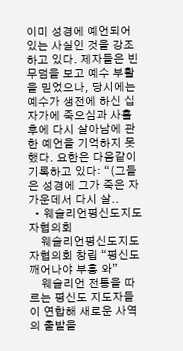이미 성경에 예언되어 있는 사실인 것을 강조하고 있다. 제자들은 빈 무덤을 보고 예수 부활을 믿었으나, 당시에는 예수가 생전에 하신 십자가에 죽으심과 사흘 후에 다시 살아남에 관한 예언을 기억하지 못했다. 요한은 다음같이 기록하고 있다: “(그들은 성경에 그가 죽은 자 가운데서 다시 살..
  • 웨슬리언평신도지도자협의회
    웨슬리언평신도지도자협의회 창립 “평신도 깨어나야 부흥 와”
    웨슬리언 전통을 따르는 평신도 지도자들이 연합해 새로운 사역의 출발을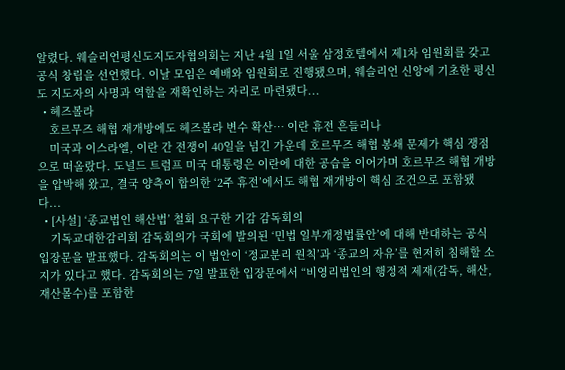알렸다. 웨슬리언평신도지도자협의회는 지난 4월 1일 서울 삼정호텔에서 제1차 임원회를 갖고 공식 창립을 선언했다. 이날 모임은 예배와 임원회로 진행됐으며, 웨슬리언 신앙에 기초한 평신도 지도자의 사명과 역할을 재확인하는 자리로 마련됐다...
  • 헤즈볼라
    호르무즈 해협 재개방에도 헤즈볼라 변수 확산… 이란 휴전 흔들리나
    미국과 이스라엘, 이란 간 전쟁이 40일을 넘긴 가운데 호르무즈 해협 봉쇄 문제가 핵심 쟁점으로 떠올랐다. 도널드 트럼프 미국 대통령은 이란에 대한 공습을 이어가며 호르무즈 해협 개방을 압박해 왔고, 결국 양측이 합의한 ‘2주 휴전’에서도 해협 재개방이 핵심 조건으로 포함됐다...
  • [사설] ‘종교법인 해산법’ 철회 요구한 기감 감독회의
    기독교대한감리회 감독회의가 국회에 발의된 ‘민법 일부개정법률안’에 대해 반대하는 공식 입장문을 발표했다. 감독회의는 이 법안이 ‘정교분리 원칙’과 ‘종교의 자유’를 현저히 침해할 소지가 있다고 했다. 감독회의는 7일 발표한 입장문에서 “비영리법인의 행정적 제재(감독, 해산, 재산몰수)를 포함한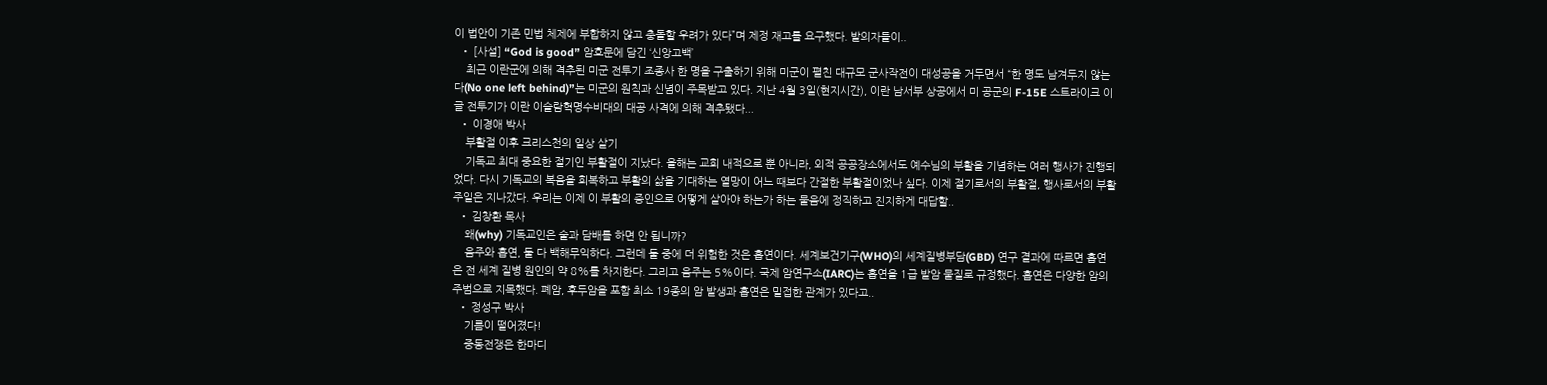이 법안이 기존 민법 체제에 부합하지 않고 충돌할 우려가 있다”며 제정 재고를 요구했다. 발의자들이..
  • [사설] “God is good” 암호문에 담긴 ‘신앙고백’
    최근 이란군에 의해 격추된 미군 전투기 조종사 한 명을 구출하기 위해 미군이 펼친 대규모 군사작전이 대성공을 거두면서 “한 명도 남겨두지 않는다(No one left behind)”는 미군의 원칙과 신념이 주목받고 있다. 지난 4월 3일(현지시간), 이란 남서부 상공에서 미 공군의 F-15E 스트라이크 이글 전투기가 이란 이슬람혁명수비대의 대공 사격에 의해 격추됐다...
  • 이경애 박사
    부활절 이후 크리스천의 일상 살기
    기독교 최대 중요한 절기인 부활절이 지났다. 올해는 교회 내적으로 뿐 아니라, 외적 공공장소에서도 예수님의 부활을 기념하는 여러 행사가 진행되었다. 다시 기독교의 복음을 회복하고 부활의 삶을 기대하는 열망이 어느 때보다 간절한 부활절이었나 싶다. 이제 절기로서의 부활절, 행사로서의 부활주일은 지나갔다. 우리는 이제 이 부활의 증인으로 어떻게 살아야 하는가 하는 물음에 정직하고 진지하게 대답할..
  • 김창환 목사
    왜(why) 기독교인은 술과 담배를 하면 안 됩니까?
    음주와 흡연, 둘 다 백해무익하다. 그런데 둘 중에 더 위험한 것은 흡연이다. 세계보건기구(WHO)의 세계질병부담(GBD) 연구 결과에 따르면 흡연은 전 세계 질병 원인의 약 8%를 차지한다. 그리고 음주는 5%이다. 국제 암연구소(IARC)는 흡연을 1급 발암 물질로 규정했다. 흡연은 다양한 암의 주범으로 지목했다. 폐암, 후두암을 포함 최소 19종의 암 발생과 흡연은 밀접한 관계가 있다고..
  • 정성구 박사
    기름이 떨어졌다!
    중동전쟁은 한마디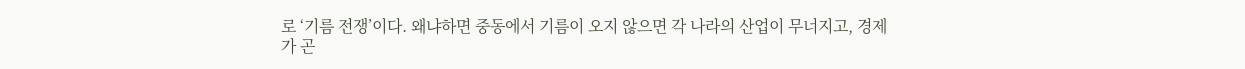로 ‘기름 전쟁’이다. 왜냐하면 중동에서 기름이 오지 않으면 각 나라의 산업이 무너지고, 경제가 곤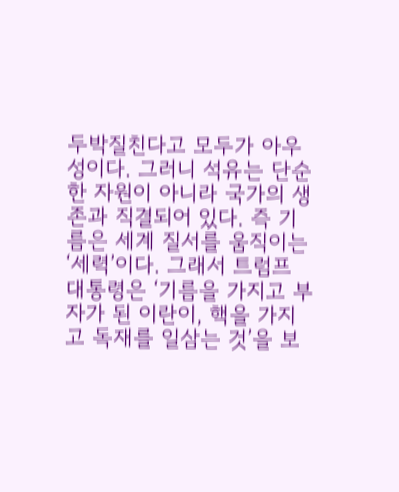두박질친다고 모두가 아우성이다. 그러니 석유는 단순한 자원이 아니라 국가의 생존과 직결되어 있다. 즉 기름은 세계 질서를 움직이는 ‘세력’이다. 그래서 트럼프 대통령은 ‘기름을 가지고 부자가 된 이란이, 핵을 가지고 독재를 일삼는 것’을 보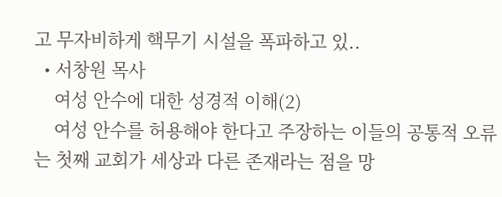고 무자비하게 핵무기 시설을 폭파하고 있..
  • 서창원 목사
    여성 안수에 대한 성경적 이해(2)
    여성 안수를 허용해야 한다고 주장하는 이들의 공통적 오류는 첫째 교회가 세상과 다른 존재라는 점을 망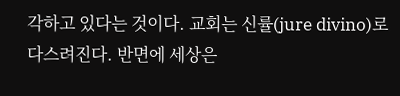각하고 있다는 것이다. 교회는 신률(jure divino)로 다스려진다. 반면에 세상은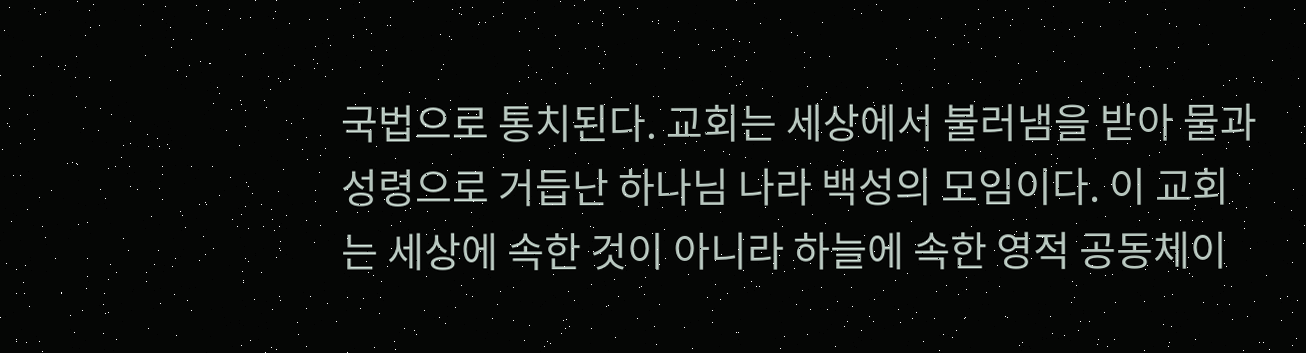국법으로 통치된다. 교회는 세상에서 불러냄을 받아 물과 성령으로 거듭난 하나님 나라 백성의 모임이다. 이 교회는 세상에 속한 것이 아니라 하늘에 속한 영적 공동체이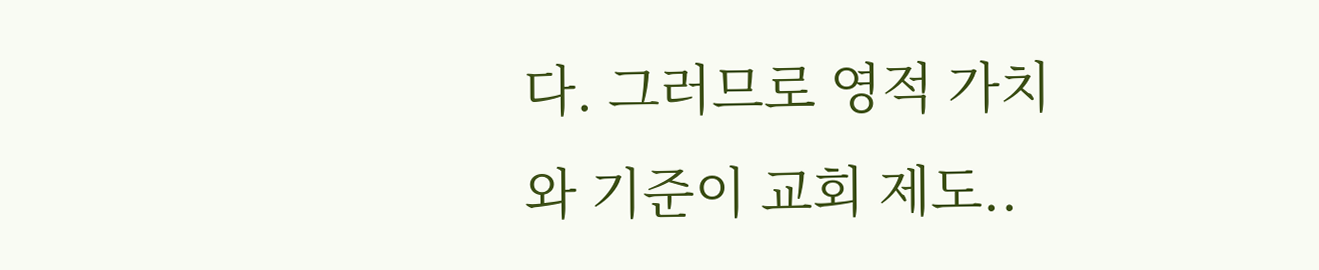다. 그러므로 영적 가치와 기준이 교회 제도..